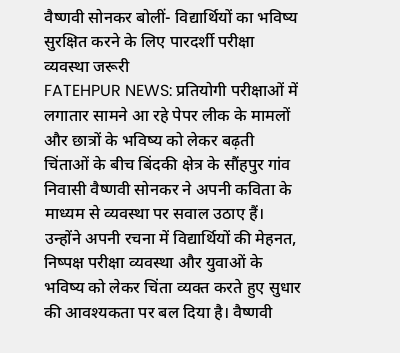वैष्णवी सोनकर बोलीं- विद्यार्थियों का भविष्य सुरक्षित करने के लिए पारदर्शी परीक्षा व्यवस्था जरूरी
FATEHPUR NEWS: प्रतियोगी परीक्षाओं में लगातार सामने आ रहे पेपर लीक के मामलों और छात्रों के भविष्य को लेकर बढ़ती चिंताओं के बीच बिंदकी क्षेत्र के सौंहपुर गांव निवासी वैष्णवी सोनकर ने अपनी कविता के माध्यम से व्यवस्था पर सवाल उठाए हैं। उन्होंने अपनी रचना में विद्यार्थियों की मेहनत, निष्पक्ष परीक्षा व्यवस्था और युवाओं के भविष्य को लेकर चिंता व्यक्त करते हुए सुधार की आवश्यकता पर बल दिया है। वैष्णवी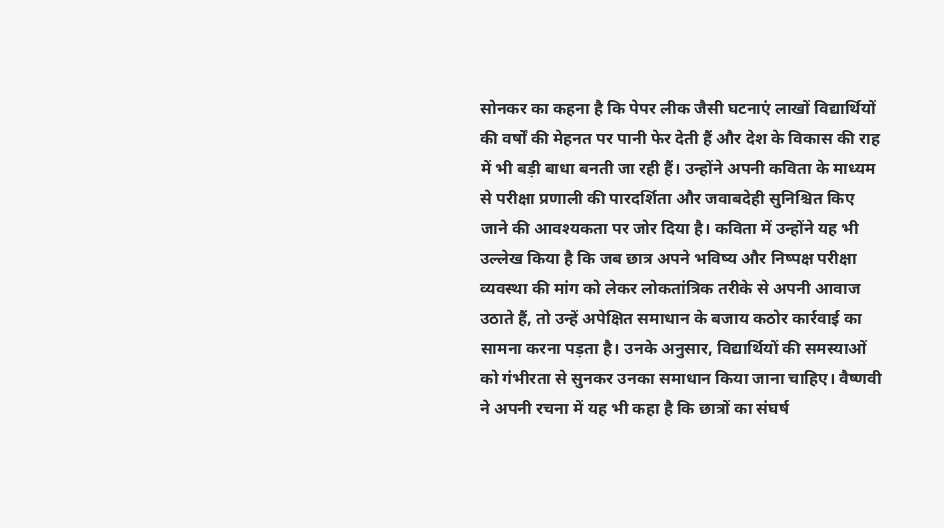सोनकर का कहना है कि पेपर लीक जैसी घटनाएं लाखों विद्यार्थियों की वर्षों की मेहनत पर पानी फेर देती हैं और देश के विकास की राह में भी बड़ी बाधा बनती जा रही हैं। उन्होंने अपनी कविता के माध्यम से परीक्षा प्रणाली की पारदर्शिता और जवाबदेही सुनिश्चित किए जाने की आवश्यकता पर जोर दिया है। कविता में उन्होंने यह भी उल्लेख किया है कि जब छात्र अपने भविष्य और निष्पक्ष परीक्षा व्यवस्था की मांग को लेकर लोकतांत्रिक तरीके से अपनी आवाज उठाते हैं, तो उन्हें अपेक्षित समाधान के बजाय कठोर कार्रवाई का सामना करना पड़ता है। उनके अनुसार, विद्यार्थियों की समस्याओं को गंभीरता से सुनकर उनका समाधान किया जाना चाहिए। वैष्णवी ने अपनी रचना में यह भी कहा है कि छात्रों का संघर्ष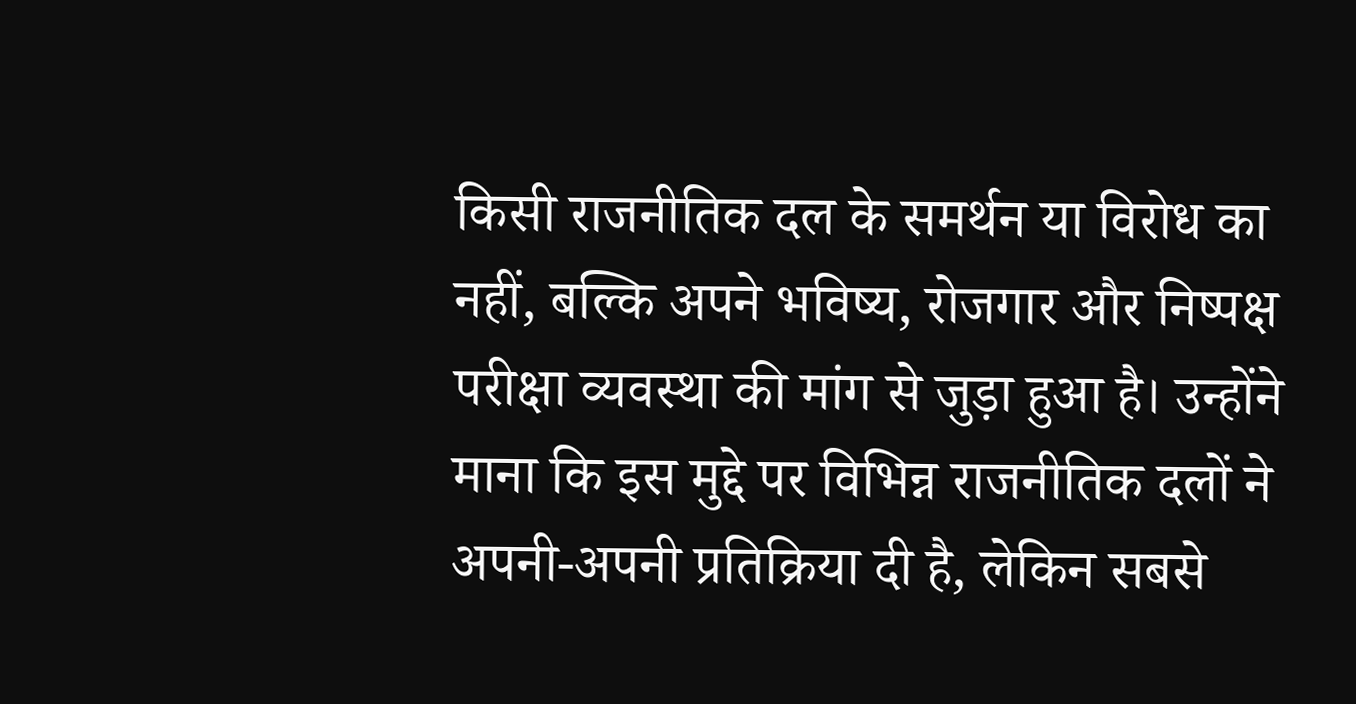किसी राजनीतिक दल के समर्थन या विरोध का नहीं, बल्कि अपने भविष्य, रोजगार और निष्पक्ष परीक्षा व्यवस्था की मांग से जुड़ा हुआ है। उन्होंने माना कि इस मुद्दे पर विभिन्न राजनीतिक दलों ने अपनी-अपनी प्रतिक्रिया दी है, लेकिन सबसे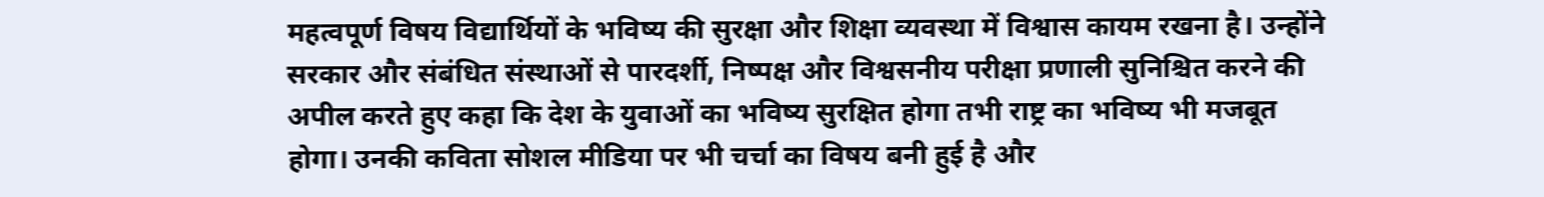महत्वपूर्ण विषय विद्यार्थियों के भविष्य की सुरक्षा और शिक्षा व्यवस्था में विश्वास कायम रखना है। उन्होंने सरकार और संबंधित संस्थाओं से पारदर्शी, निष्पक्ष और विश्वसनीय परीक्षा प्रणाली सुनिश्चित करने की अपील करते हुए कहा कि देश के युवाओं का भविष्य सुरक्षित होगा तभी राष्ट्र का भविष्य भी मजबूत होगा। उनकी कविता सोशल मीडिया पर भी चर्चा का विषय बनी हुई है और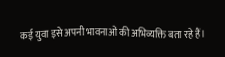कई युवा इसे अपनी भावनाओं की अभिव्यक्ति बता रहे हैं।